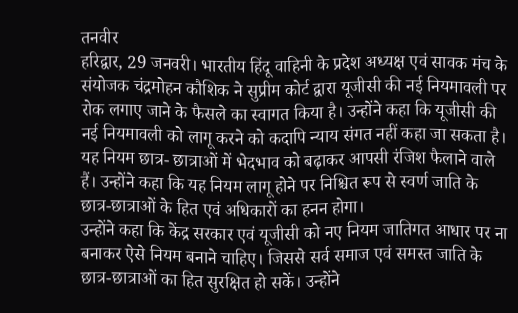तनवीर
हरिद्वार, 29 जनवरी। भारतीय हिंदू वाहिनी के प्रदेश अध्यक्ष एवं सावक मंच के संयोजक चंद्रमोहन कौशिक ने सुप्रीम कोर्ट द्वारा यूजीसी की नई नियमावली पर रोक लगाए जाने के फैसले का स्वागत किया है। उन्होंने कहा कि यूजीसी की नई नियमावली को लागू करने को कदापि न्याय संगत नहीं कहा जा सकता है। यह नियम छात्र- छात्राओं में भेदभाव को बढ़ाकर आपसी रंजिश फैलाने वाले हैं। उन्होंने कहा कि यह नियम लागू होने पर निश्चित रूप से स्वर्ण जाति के छात्र-छात्राओं के हित एवं अधिकारों का हनन होगा।
उन्होंने कहा कि केंद्र सरकार एवं यूजीसी को नए नियम जातिगत आधार पर ना बनाकर ऐसे नियम बनाने चाहिए। जिससे सर्व समाज एवं समस्त जाति के छात्र-छात्राओं का हित सुरक्षित हो सकें। उन्होंने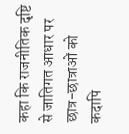कहा कि राजनीतिक दृष्टि से जातिगत आधार पर छात्र-छात्राओं को कदापि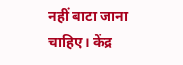नहीं बाटा जाना चाहिए। केंद्र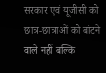सरकार एवं यूजीसी को छात्र-छात्राओं को बांटने वाले नहीं बल्कि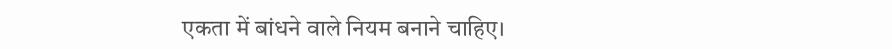एकता में बांधने वाले नियम बनाने चाहिए।